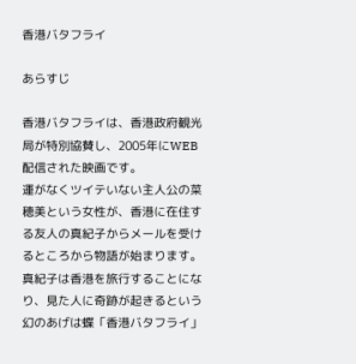香港バタフライ

あらすじ

香港バタフライは、香港政府観光局が特別協賛し、2005年にWEB配信された映画です。
運がなくツイテいない主人公の菜穂美という女性が、香港に在住する友人の真紀子からメールを受けるところから物語が始まります。
真紀子は香港を旅行することになり、見た人に奇跡が起きるという幻のあげは蝶「香港バタフライ」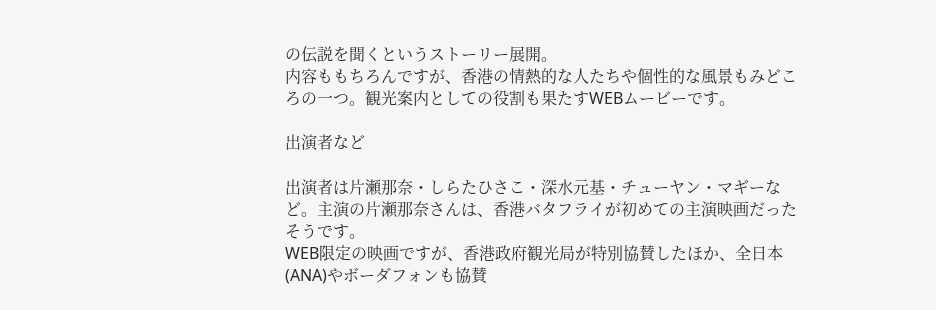の伝説を聞くというストーリー展開。
内容ももちろんですが、香港の情熱的な人たちや個性的な風景もみどころの一つ。観光案内としての役割も果たすWEBムービーです。

出演者など

出演者は片瀬那奈・しらたひさこ・深水元基・チューヤン・マギーなど。主演の片瀬那奈さんは、香港バタフライが初めての主演映画だったそうです。
WEB限定の映画ですが、香港政府観光局が特別協賛したほか、全日本(ANA)やボーダフォンも協賛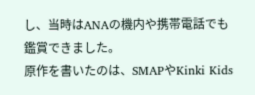し、当時はANAの機内や携帯電話でも鑑賞できました。
原作を書いたのは、SMAPやKinki Kids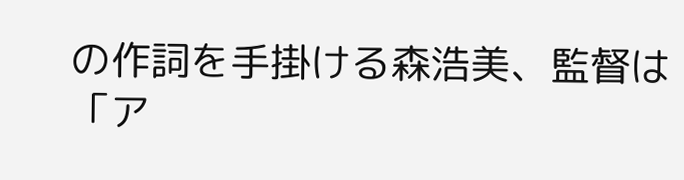の作詞を手掛ける森浩美、監督は「ア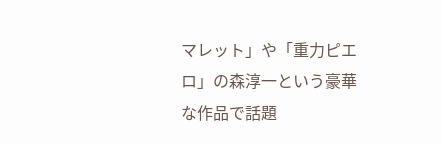マレット」や「重力ピエロ」の森淳一という豪華な作品で話題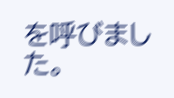を呼びました。